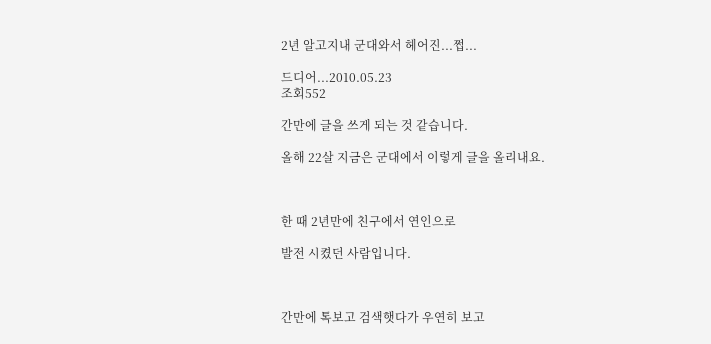2년 알고지내 군대와서 헤어진...쩝...

드디어...2010.05.23
조회552

간만에 글을 쓰게 되는 것 같습니다.

올해 22살 지금은 군대에서 이렇게 글을 올리내요.



한 때 2년만에 친구에서 연인으로

발전 시켰던 사람입니다.



간만에 톡보고 검색햇다가 우연히 보고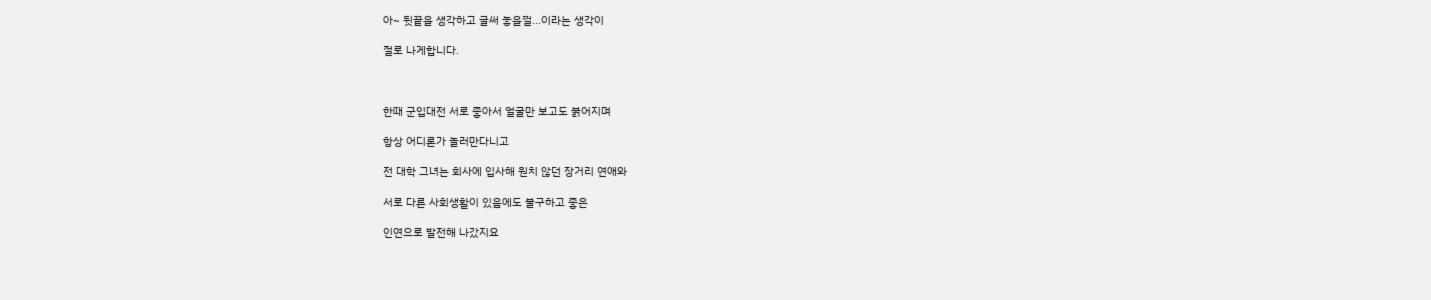아~ 뒷끝을 생각하고 글써 놓을껄...이라는 생각이

절로 나게합니다.



한때 군입대전 서로 좋아서 얼굴만 보고도 붉어지며

항상 어디론가 놀러만다니고

전 대학 그녀는 회사에 입사해 원치 않던 장거리 연애와

서로 다른 사회생활이 있음에도 불구하고 좋은

인연으로 발전해 나갔지요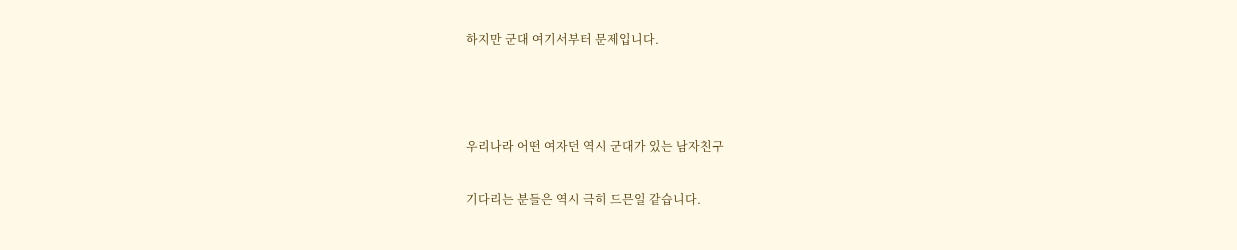하지만 군대 여기서부터 문제입니다.



우리나라 어떤 여자던 역시 군대가 있는 남자친구

기다리는 분들은 역시 극히 드믄일 같습니다.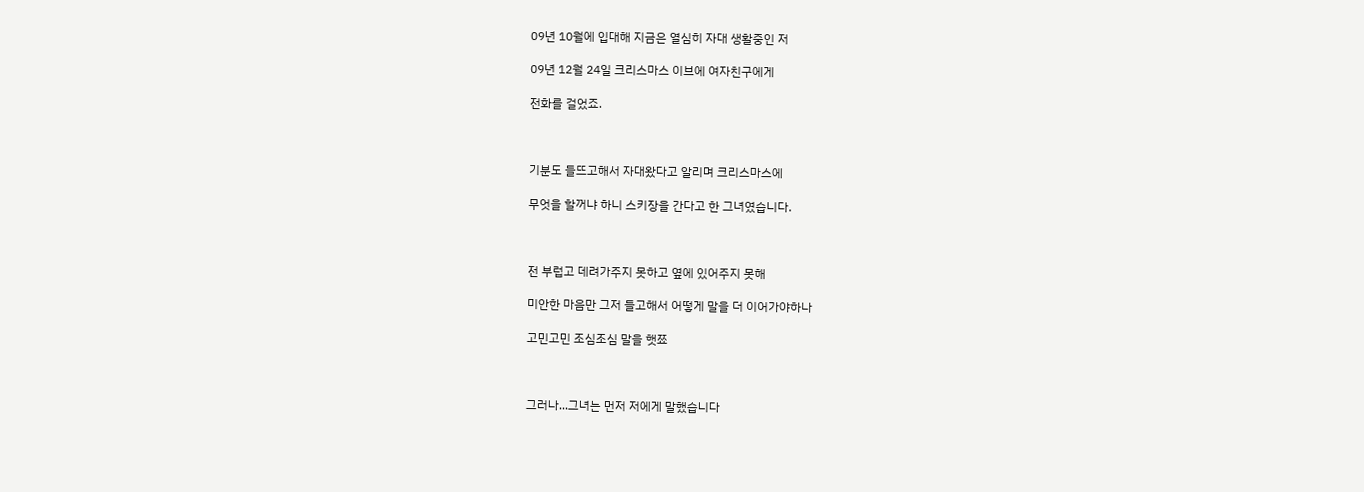09년 10월에 입대해 지금은 열심히 자대 생활중인 저

09년 12월 24일 크리스마스 이브에 여자친구에게

전화를 걸었죠.



기분도 들뜨고해서 자대왔다고 알리며 크리스마스에

무엇을 할꺼냐 하니 스키장을 간다고 한 그녀였습니다.



전 부럽고 데려가주지 못하고 옆에 있어주지 못해

미안한 마음만 그저 들고해서 어떻게 말을 더 이어가야하나

고민고민 조심조심 말을 햇쬬



그러나...그녀는 먼저 저에게 말했습니다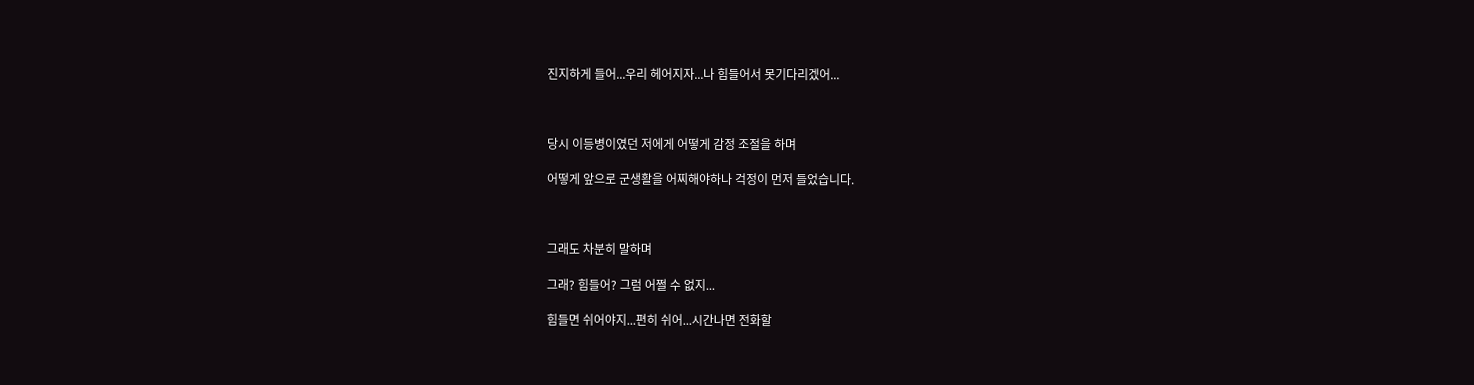진지하게 들어...우리 헤어지자...나 힘들어서 못기다리겠어...



당시 이등병이였던 저에게 어떻게 감정 조절을 하며

어떻게 앞으로 군생활을 어찌해야하나 걱정이 먼저 들었습니다.



그래도 차분히 말하며

그래? 힘들어? 그럼 어쩔 수 없지...

힘들면 쉬어야지...편히 쉬어...시간나면 전화할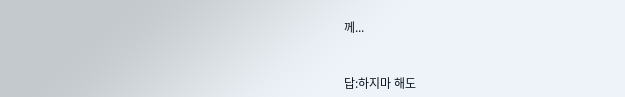께...



답:하지마 해도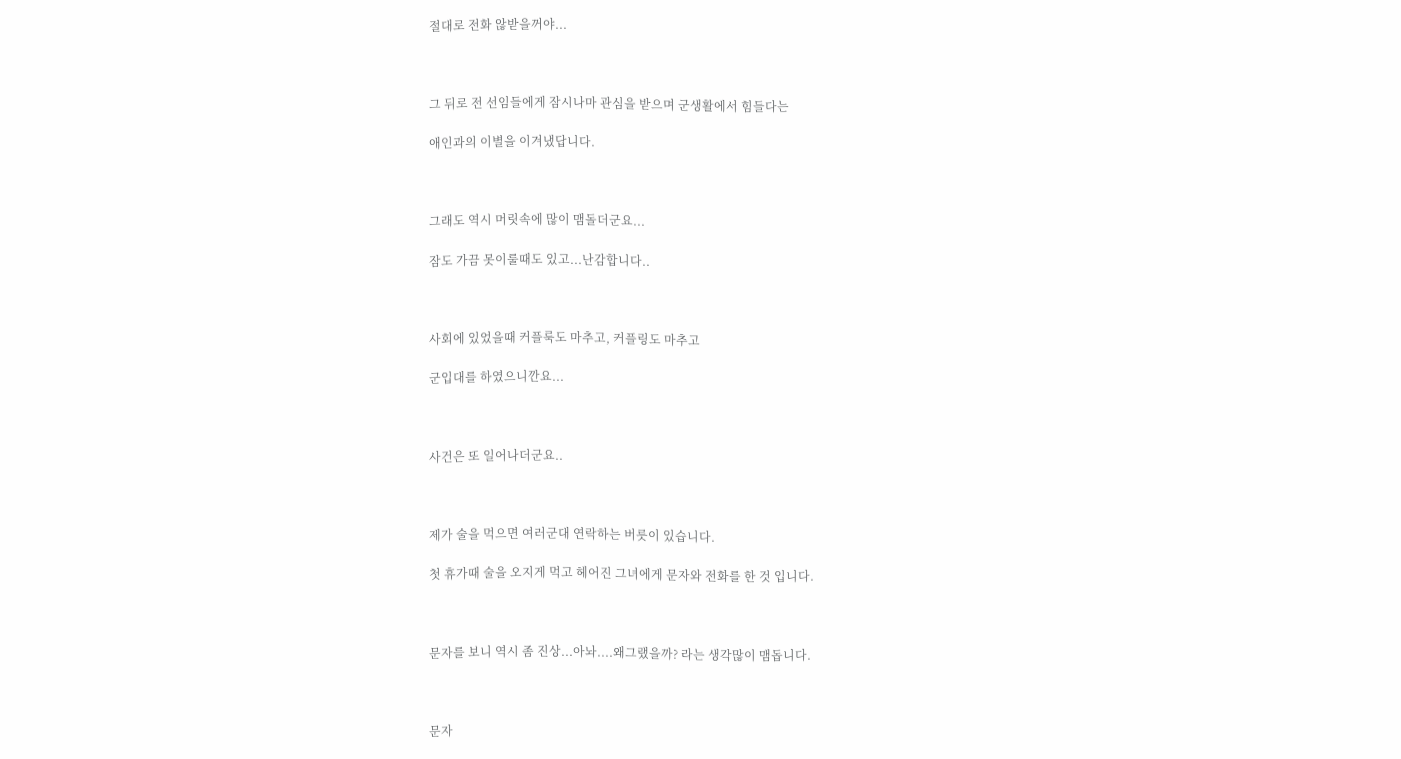절대로 전화 않받을꺼야...



그 뒤로 전 선임들에게 잠시나마 관심을 받으며 군생활에서 힘들다는

애인과의 이별을 이겨냈답니다.



그래도 역시 머릿속에 많이 맴돌더군요...

잠도 가끔 못이룰때도 있고...난감합니다..



사회에 있었을때 커플룩도 마추고, 커플링도 마추고

군입대를 하였으니깐요...



사건은 또 일어나더군요..



제가 술을 먹으면 여러군대 연락하는 버릇이 있습니다.

첫 휴가때 술을 오지게 먹고 헤어진 그녀에게 문자와 전화를 한 것 입니다.



문자를 보니 역시 좀 진상...아놔....왜그랬을까? 라는 생각많이 맴돕니다.



문자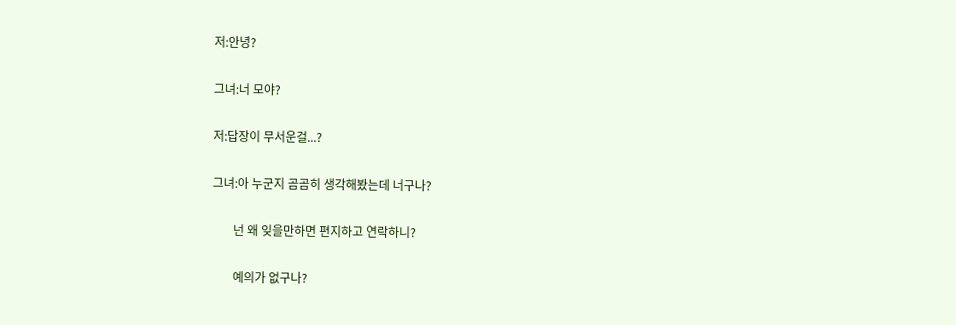저:안녕?

그녀:너 모야?

저:답장이 무서운걸...?

그녀:아 누군지 곰곰히 생각해봤는데 너구나?

       넌 왜 잊을만하면 편지하고 연락하니?

       예의가 없구나?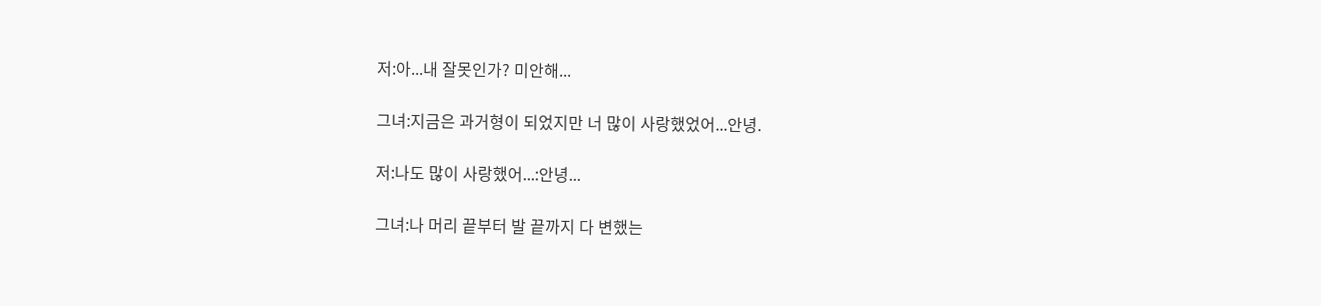저:아...내 잘못인가? 미안해...

그녀:지금은 과거형이 되었지만 너 많이 사랑했었어...안녕.

저:나도 많이 사랑했어...:안녕...

그녀:나 머리 끝부터 발 끝까지 다 변했는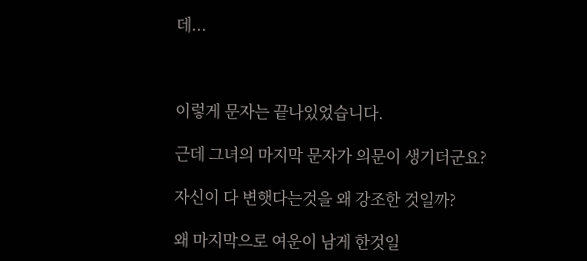데...



이렇게 문자는 끝나있었습니다.

근데 그녀의 마지막 문자가 의문이 생기더군요?

자신이 다 변햇다는것을 왜 강조한 것일까?

왜 마지막으로 여운이 남게 한것일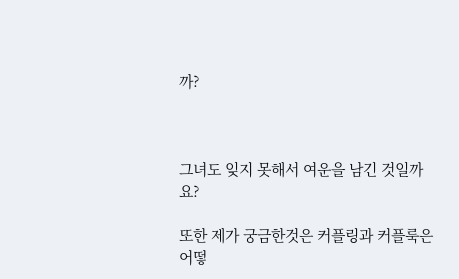까?



그녀도 잊지 못해서 여운을 남긴 것일까요?

또한 제가 궁금한것은 커플링과 커플룩은 어떻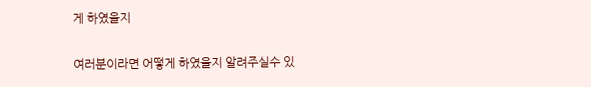게 하였을지

여러분이라면 어떻게 하였을지 알려주실수 있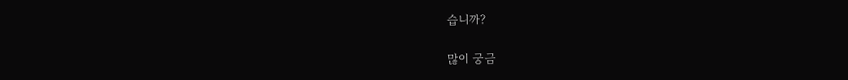습니까?

많이 궁금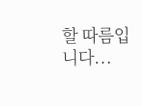할 따름입니다...